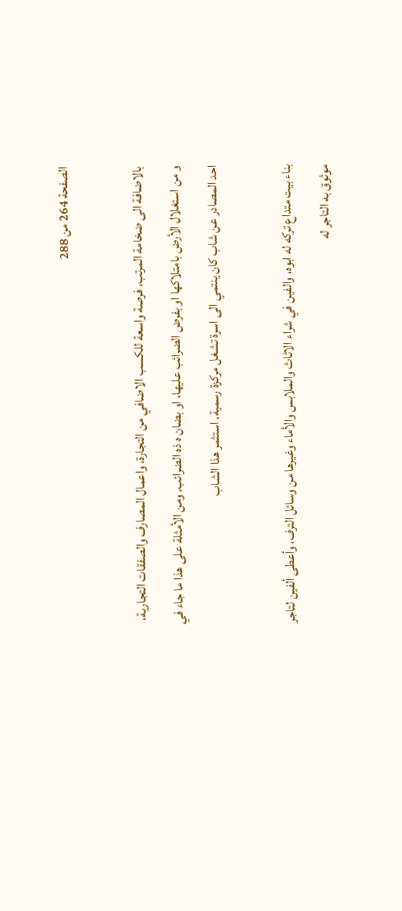الصفحة 264 من 288

بالاضافة الى ضخامة المرتب، فرصة واسعة للكسب الاضافي من التجارة، واعمال المصارف والصفقات التجارية، و من استغلال الأرض بامتلاكها او بفرض الضرائب عليها، او بضان ه ذه الضرائب. ومن الأمثلة على هذا ما جاء في احد المصادر عن شاب كان ينتمي الى اسرة تشغل مرکزة رسمية. استثمر هذا الشاب

بناء بيت متداع ترکه له ابوه، والفين في شراء الاثاث والملابس والأماء وغيرها من وسائل الترف، وأعطى ألفين لتاجر موثوق به التاجر له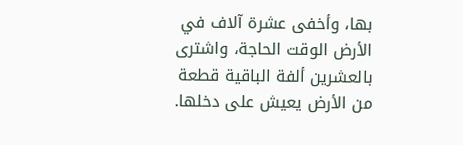بها، وأخفى عشرة آلاف في الأرض الوقت الحاجة، واشترى بالعشرين ألفة الباقية قطعة من الأرض يعيش على دخلها.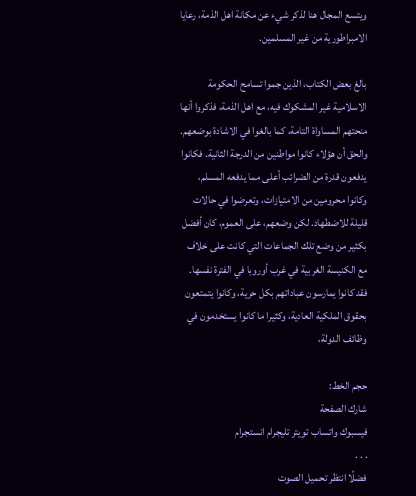ويتسع المجال هنا لذكر شيء عن مكانة اهل الذمة، رعايا الامبراطورية من غير المسلمين.

بالغ بعض الكتاب، الذين جموا تسامح الحكومة الاسلامية غير المشكوك فيه، مع اهل الذمة، فذكروا أنها منحتهم المساواة التامة، كما بالغوا في الاشادة بوضعهم. والحق أن هؤلاء كانوا مواطنين من الدرجة الثانية. فكانوا يدفعون قدرة من الضرائب أعلى مما يدفعه المسلم، وكانوا محرومين من الامتيازات، وتعرضوا في حالات قليلة للاضطهاد. لكن وضعهم، على العموم، كان أفضل بكثير من وضع تلك الجماعات التي كانت على خلاف مع الكنيسة الغربية في غرب أوروبا في الفترة نفسها. فقد كانوا يمارسون عباداتهم بكل حرية، وكانوا يتمتعون بحقوق الملكية العادية، وكثيرا ما كانوا يستخدمون في وظائف الدولة،

حجم الخط:
شارك الصفحة
فيسبوك واتساب تويتر تليجرام انستجرام
. . .
فضلًا انتظر تحميل الصوت